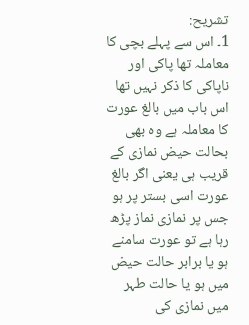تشریح:
1۔ اس سے پہلے بچی کا معاملہ تھا پاکی اور ناپاکی کا ذکر نہیں تھا اس باب میں بالغ عورت کا معاملہ ہے وہ بھی بحالت حیض نمازی کے قریب ہی یعنی اگر بالغ عورت اسی بستر پر ہو جس پر نمازی نماز پڑھ رہا ہے تو عورت سامنے ہو یا برابر حالت حیض میں ہو یا حالت طہر میں نمازی کی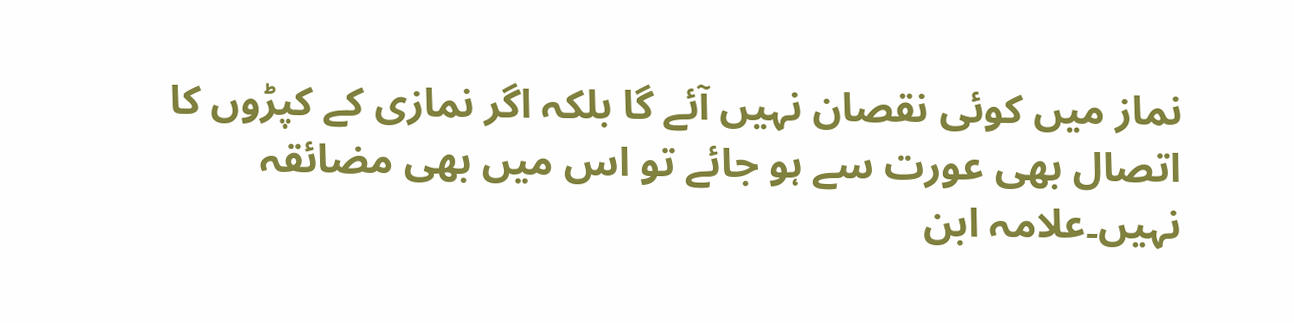نماز میں کوئی نقصان نہیں آئے گا بلکہ اگر نمازی کے کپڑوں کا اتصال بھی عورت سے ہو جائے تو اس میں بھی مضائقہ نہیں۔علامہ ابن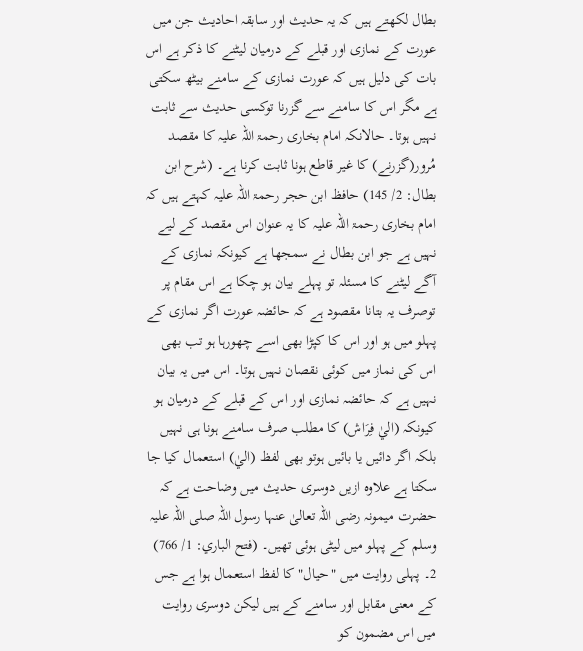بطال لکھتے ہیں کہ یہ حدیث اور سابقہ احادیث جن میں عورت کے نمازی اور قبلے کے درمیان لیٹنے کا ذکر ہے اس بات کی دلیل ہیں کہ عورت نمازی کے سامنے بیٹھ سکتی ہے مگر اس کا سامنے سے گزرنا توکسی حدیث سے ثابت نہیں ہوتا۔ حالانکہ امام بخاری رحمۃ اللہ علیہ کا مقصد مُرور(گزرنے) کا غیر قاطع ہونا ثابت کرنا ہے۔ (شرح ابن بطال: 2/ 145) حافظ ابن حجر رحمۃ اللہ علیہ کہتے ہیں کہ امام بخاری رحمۃ اللہ علیہ کا یہ عنوان اس مقصد کے لیے نہیں ہے جو ابن بطال نے سمجھا ہے کیونکہ نمازی کے آگے لیٹنے کا مسئلہ تو پہلے بیان ہو چکا ہے اس مقام پر توصرف یہ بتانا مقصود ہے کہ حائضہ عورت اگر نمازی کے پہلو میں ہو اور اس کا کپڑا بھی اسے چھورہا ہو تب بھی اس کی نماز میں کوئی نقصان نہیں ہوتا۔ اس میں یہ بیان نہیں ہے کہ حائضہ نمازی اور اس کے قبلے کے درمیان ہو کیونکہ (اليٰ فِرَاش) کا مطلب صرف سامنے ہونا ہی نہیں بلکہ اگر دائیں یا بائیں ہوتو بھی لفظ (اليٰ) استعمال کیا جا سکتا ہے علاوہ ازیں دوسری حدیث میں وضاحت ہے کہ حضرت میمونہ رضی اللہ تعالیٰ عنہا رسول اللہ صلی اللہ علیہ وسلم کے پہلو میں لیٹی ہوئی تھیں۔ (فتح الباري: 1/ 766)
2۔ پہلی روایت میں "حیال" کا لفظ استعمال ہوا ہے جس کے معنی مقابل اور سامنے کے ہیں لیکن دوسری روایت میں اس مضمون کو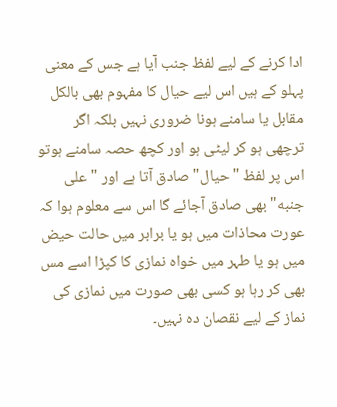ادا کرنے کے لیے لفظ جنب آیا ہے جس کے معنی پہلو کے ہیں اس لیے حیال کا مفہوم بھی بالکل مقابل یا سامنے ہونا ضروری نہیں بلکہ اگر ترچھی ہو کر لیٹی ہو اور کچھ حصہ سامنے ہوتو اس پر لفظ "حیال" صادق آتا ہے اور "علی جنبه" بھی صادق آجائے گا اس سے معلوم ہوا کہ عورت محاذات میں ہو یا برابر میں حالت حیض میں ہو یا طہر میں خواہ نمازی کا کپڑا اسے مس بھی کر رہا ہو کسی بھی صورت میں نمازی کی نماز کے لیے نقصان دہ نہیں۔